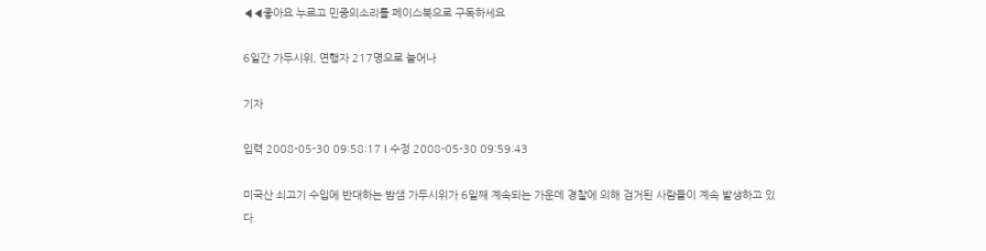◀◀좋아요 누르고 민중의소리를 페이스북으로 구독하세요

6일간 가두시위, 연행자 217명으로 늘어나

기자

입력 2008-05-30 09:58:17 l 수정 2008-05-30 09:59:43

미국산 쇠고기 수입에 반대하는 밤샘 가두시위가 6일째 계속되는 가운데 경찰에 의해 검거된 사람들이 계속 발생하고 있다.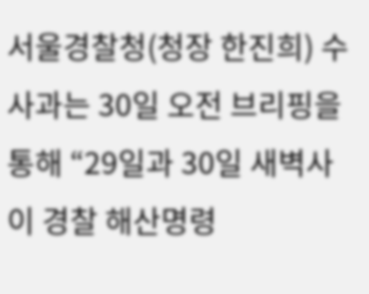서울경찰청(청장 한진희) 수사과는 30일 오전 브리핑을 통해 “29일과 30일 새벽사이 경찰 해산명령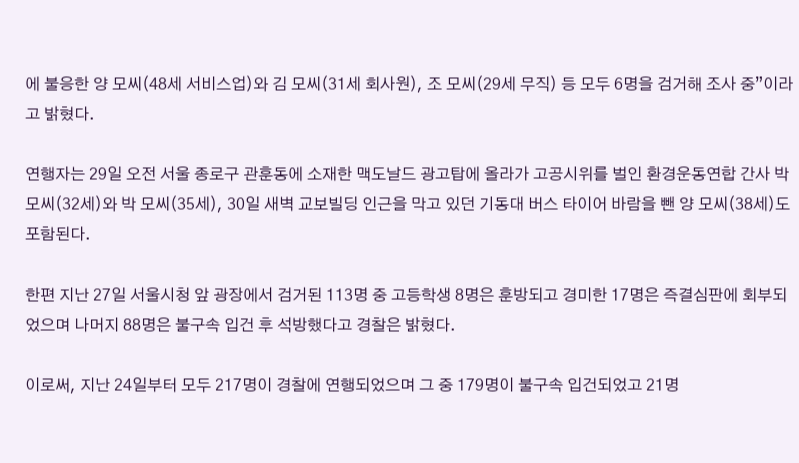에 불응한 양 모씨(48세 서비스업)와 김 모씨(31세 회사원), 조 모씨(29세 무직) 등 모두 6명을 검거해 조사 중”이라고 밝혔다.

연행자는 29일 오전 서울 종로구 관훈동에 소재한 맥도날드 광고탑에 올라가 고공시위를 벌인 환경운동연합 간사 박 모씨(32세)와 박 모씨(35세), 30일 새벽 교보빌딩 인근을 막고 있던 기동대 버스 타이어 바람을 뺀 양 모씨(38세)도 포함된다.

한편 지난 27일 서울시청 앞 광장에서 검거된 113명 중 고등학생 8명은 훈방되고 경미한 17명은 즉결심판에 회부되었으며 나머지 88명은 불구속 입건 후 석방했다고 경찰은 밝혔다.

이로써, 지난 24일부터 모두 217명이 경찰에 연행되었으며 그 중 179명이 불구속 입건되었고 21명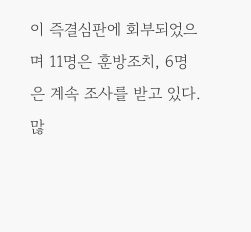이 즉결심판에 회부되었으며 11명은 훈방조치, 6명은 계속 조사를 받고 있다.
많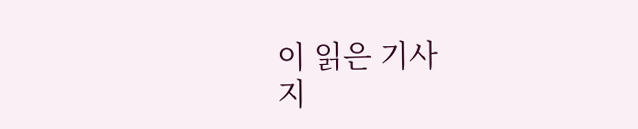이 읽은 기사
지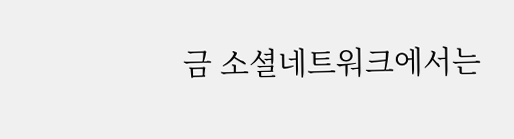금 소셜네트워크에서는